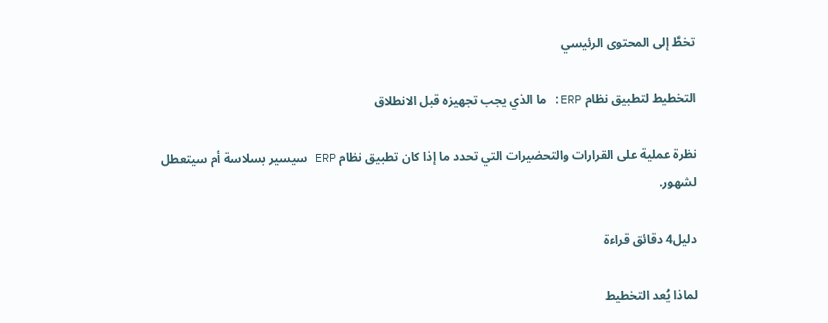تخطَّ إلى المحتوى الرئيسي

التخطيط لتطبيق نظام ERP: ما الذي يجب تجهيزه قبل الانطلاق

نظرة عملية على القرارات والتحضيرات التي تحدد ما إذا كان تطبيق نظام ERP سيسير بسلاسة أم سيتعطل لشهور.

دليل4 دقائق قراءة

لماذا يُعد التخطيط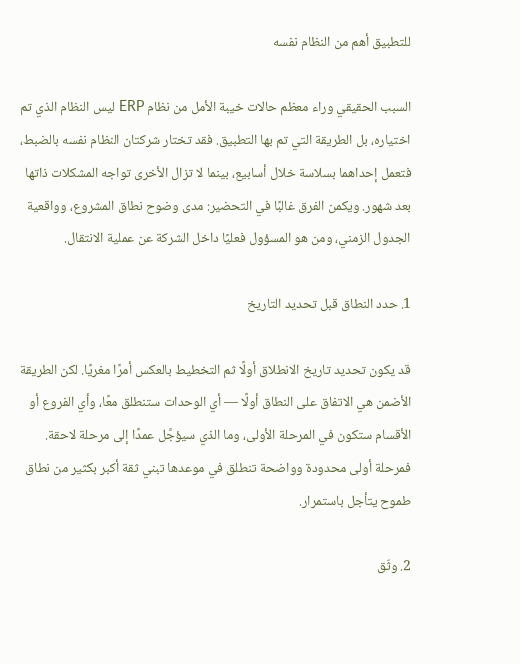للتطبيق أهم من النظام نفسه

السبب الحقيقي وراء معظم حالات خيبة الأمل من نظام ERP ليس النظام الذي تم اختياره، بل الطريقة التي تم بها التطبيق. فقد تختار شركتان النظام نفسه بالضبط، فتعمل إحداهما بسلاسة خلال أسابيع، بينما لا تزال الأخرى تواجه المشكلات ذاتها بعد شهور. ويكمن الفرق غالبًا في التحضير: مدى وضوح نطاق المشروع، وواقعية الجدول الزمني، ومن هو المسؤول فعليًا داخل الشركة عن عملية الانتقال.

1. حدد النطاق قبل تحديد التاريخ

قد يكون تحديد تاريخ الانطلاق أولًا ثم التخطيط بالعكس أمرًا مغريًا. لكن الطريقة الأضمن هي الاتفاق على النطاق أولًا — أي الوحدات ستنطلق معًا، وأي الفروع أو الأقسام ستكون في المرحلة الأولى، وما الذي سيؤجَّل عمدًا إلى مرحلة لاحقة. فمرحلة أولى محدودة وواضحة تنطلق في موعدها تبني ثقة أكبر بكثير من نطاق طموح يتأجل باستمرار.

2. وثّق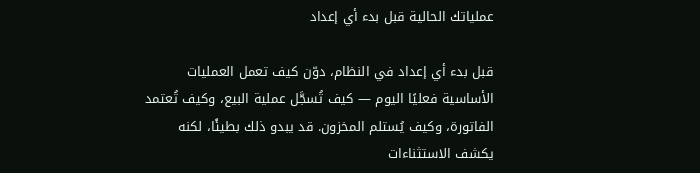عملياتك الحالية قبل بدء أي إعداد

قبل بدء أي إعداد في النظام، دوّن كيف تعمل العمليات الأساسية فعليًا اليوم — كيف تُسجَّل عملية البيع، وكيف تُعتمد الفاتورة، وكيف يُستلم المخزون. قد يبدو ذلك بطيئًا، لكنه يكشف الاستثناءات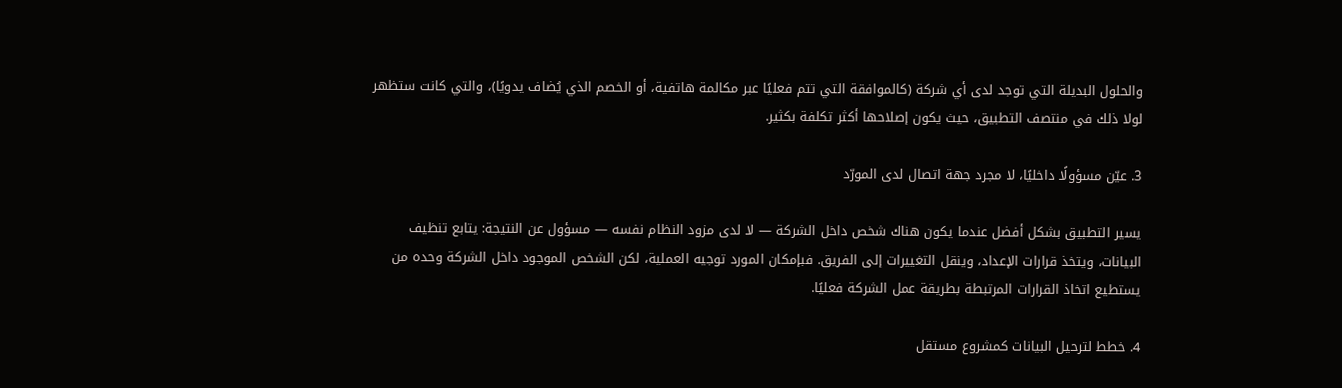والحلول البديلة التي توجد لدى أي شركة (كالموافقة التي تتم فعليًا عبر مكالمة هاتفية، أو الخصم الذي يُضاف يدويًا)، والتي كانت ستظهر لولا ذلك في منتصف التطبيق، حيث يكون إصلاحها أكثر تكلفة بكثير.

3. عيّن مسؤولًا داخليًا، لا مجرد جهة اتصال لدى المورّد

يسير التطبيق بشكل أفضل عندما يكون هناك شخص داخل الشركة — لا لدى مزود النظام نفسه — مسؤول عن النتيجة: يتابع تنظيف البيانات، ويتخذ قرارات الإعداد، وينقل التغييرات إلى الفريق. فبإمكان المورد توجيه العملية، لكن الشخص الموجود داخل الشركة وحده من يستطيع اتخاذ القرارات المرتبطة بطريقة عمل الشركة فعليًا.

4. خطط لترحيل البيانات كمشروع مستقل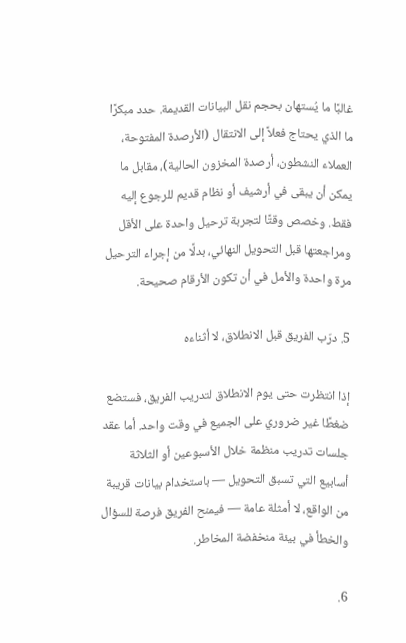غالبًا ما يُستهان بحجم نقل البيانات القديمة. حدد مبكرًا ما الذي يحتاج فعلاً إلى الانتقال (الأرصدة المفتوحة، العملاء النشطون، أرصدة المخزون الحالية)، مقابل ما يمكن أن يبقى في أرشيف أو نظام قديم للرجوع إليه فقط. وخصص وقتًا لتجربة ترحيل واحدة على الأقل ومراجعتها قبل التحويل النهائي، بدلًا من إجراء الترحيل مرة واحدة والأمل في أن تكون الأرقام صحيحة.

5. درّب الفريق قبل الانطلاق، لا أثناءه

إذا انتظرت حتى يوم الانطلاق لتدريب الفريق، فستضع ضغطًا غير ضروري على الجميع في وقت واحد. أما عقد جلسات تدريب منظمة خلال الأسبوعين أو الثلاثة أسابيع التي تسبق التحويل — باستخدام بيانات قريبة من الواقع، لا أمثلة عامة — فيمنح الفريق فرصة للسؤال والخطأ في بيئة منخفضة المخاطر.

6.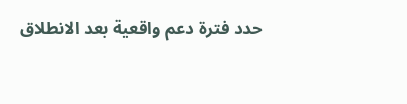حدد فترة دعم واقعية بعد الانطلاق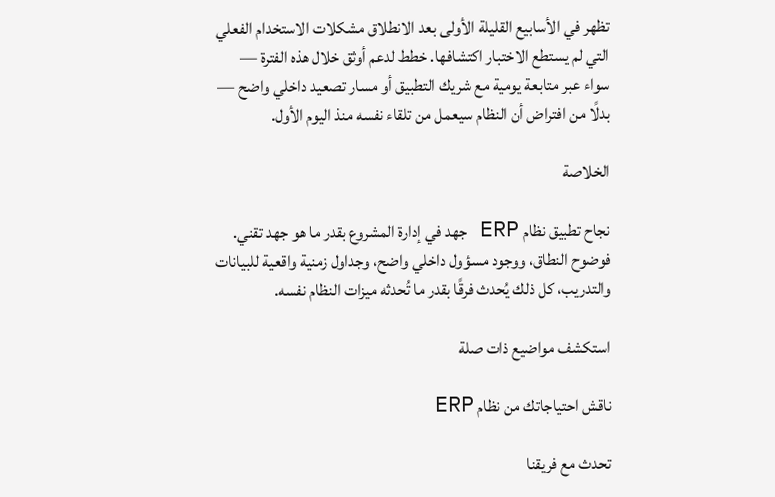تظهر في الأسابيع القليلة الأولى بعد الانطلاق مشكلات الاستخدام الفعلي التي لم يستطع الاختبار اكتشافها. خطط لدعم أوثق خلال هذه الفترة — سواء عبر متابعة يومية مع شريك التطبيق أو مسار تصعيد داخلي واضح — بدلًا من افتراض أن النظام سيعمل من تلقاء نفسه منذ اليوم الأول.

الخلاصة

نجاح تطبيق نظام ERP جهد في إدارة المشروع بقدر ما هو جهد تقني. فوضوح النطاق، ووجود مسؤول داخلي واضح، وجداول زمنية واقعية للبيانات والتدريب، كل ذلك يُحدث فرقًا بقدر ما تُحدثه ميزات النظام نفسه.

استكشف مواضيع ذات صلة

ناقش احتياجاتك من نظام ERP

تحدث مع فريقنا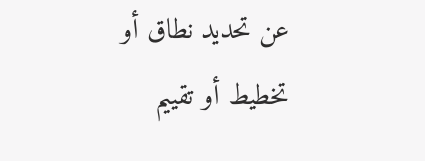عن تحديد نطاق أو تخطيط أو تقييم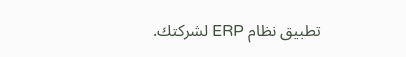تطبيق نظام ERP لشركتك.